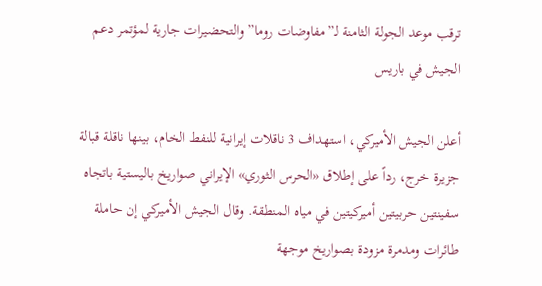ترقب موعد الجولة الثامنة لـ”مفاوضات روما” والتحضيرات جارية لمؤتمر دعم الجيش في باريس

أعلن الجيش الأميركي، استهداف 3 ناقلات إيرانية للنفط الخام، بينها ناقلة قبالة جزيرة خرج، رداً على إطلاق «الحرس الثوري» الإيراني صواريخ باليستية باتجاه سفينتين حربيتين أميركيتين في مياه المنطقة. وقال الجيش الأميركي إن حاملة طائرات ومدمرة مزودة بصواريخ موجهة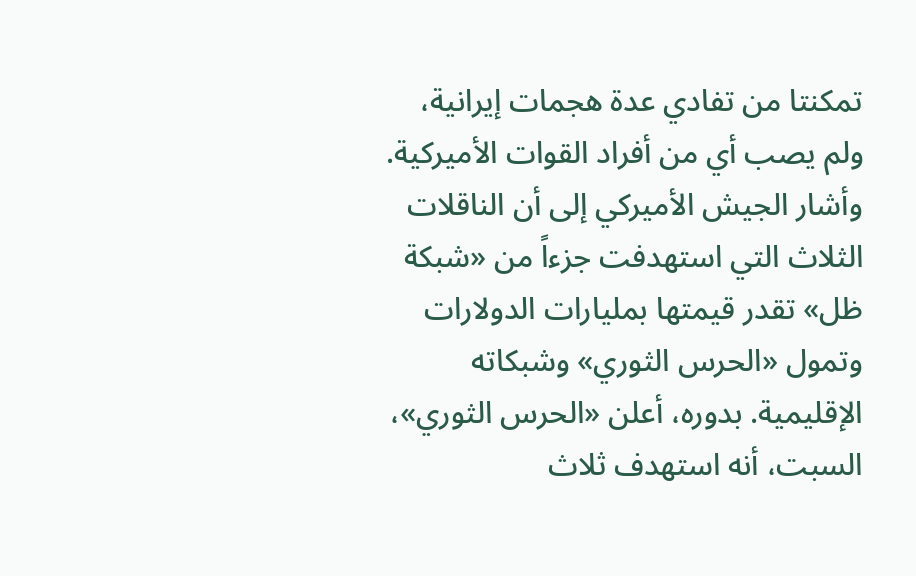تمكنتا من تفادي عدة هجمات إيرانية، ولم يصب أي من أفراد القوات الأميركية. وأشار الجيش الأميركي إلى أن الناقلات الثلاث التي استهدفت جزءاً من «شبكة ظل» تقدر قيمتها بمليارات الدولارات وتمول «الحرس الثوري» وشبكاته الإقليمية. بدوره، أعلن «الحرس الثوري»، السبت، أنه استهدف ثلاث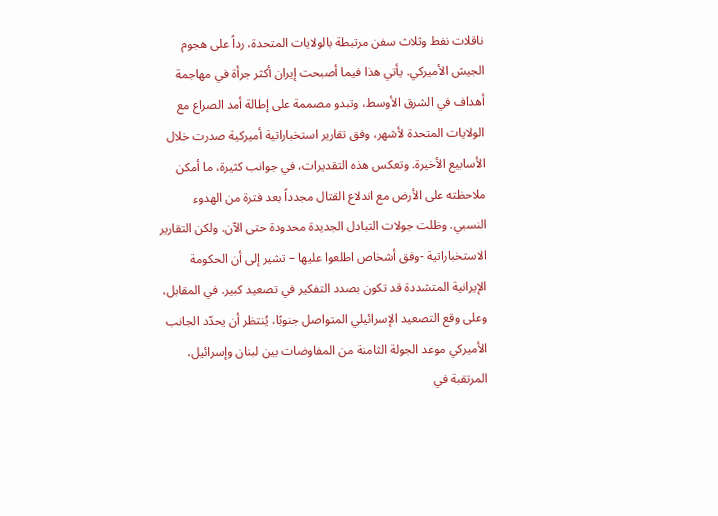ناقلات نفط وثلاث سفن مرتبطة بالولايات المتحدة، رداً على هجوم الجيش الأميركي. يأتي هذا فيما أصبحت إيران أكثر جرأة في مهاجمة أهداف في الشرق الأوسط، وتبدو مصممة على إطالة أمد الصراع مع الولايات المتحدة لأشهر، وفق تقارير استخباراتية أميركية صدرت خلال الأسابيع الأخيرة. وتعكس هذه التقديرات، في جوانب كثيرة، ما أمكن ملاحظته على الأرض مع اندلاع القتال مجدداً بعد فترة من الهدوء النسبي. وظلت جولات التبادل الجديدة محدودة حتى الآن. ولكن التقارير الاستخباراتية -وفق أشخاص اطلعوا عليها – تشير إلى أن الحكومة الإيرانية المتشددة قد تكون بصدد التفكير في تصعيد كبير. في المقابل، وعلى وقع التصعيد الإسرائيلي المتواصل جنوبًا، يُنتظر أن يحدّد الجانب الأميركي موعد الجولة الثامنة من المفاوضات بين لبنان وإسرائيل، المرتقبة في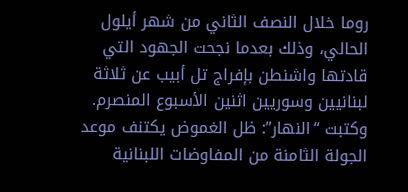روما خلال النصف الثاني من شهر أيلول الحالي، وذلك بعدما نجحت الجهود التي قادتها واشنطن بإفراج تل أبيب عن ثلاثة لبنانيين وسوريين اثنين الأسبوع المنصرم. وكتبت “النهار”: ظل الغموض يكتنف موعد الجولة الثامنة من المفاوضات اللبنانية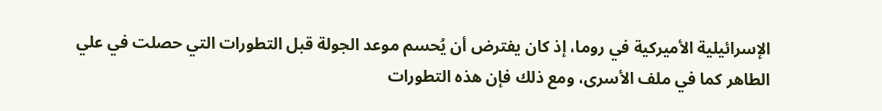الإسرائيلية الأميركية في روما، إذ كان يفترض أن يُحسم موعد الجولة قبل التطورات التي حصلت في علي الطاهر كما في ملف الأسرى، ومع ذلك فإن هذه التطورات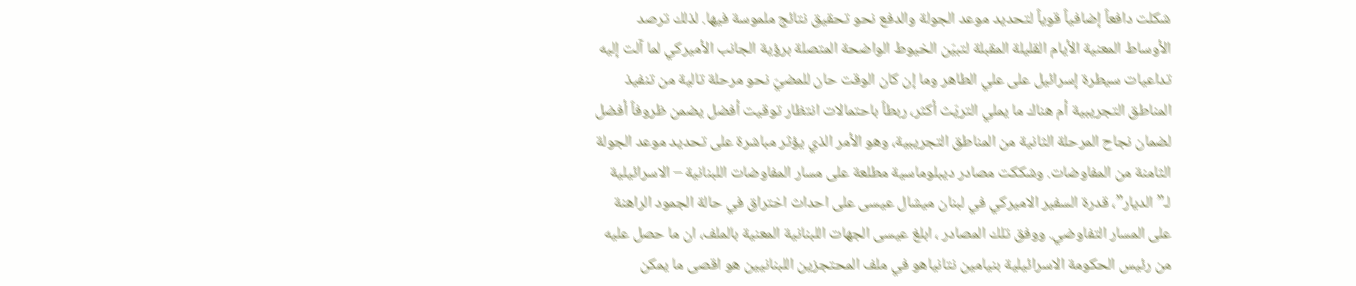شكلت دافعاً إضافياً قوياً لتحديد موعد الجولة والدفع نحو تحقيق نتائج ملموسة فيها. لذلك ترصد الأوساط المعنية الأيام القليلة المقبلة لتبيّن الخيوط الواضحة المتصلة برؤية الجانب الأميركي لما آلت إليه تداعيات سيطرة إسرائيل على علي الطاهر وما إن كان الوقت حان للمضيّ نحو مرحلة تالية من تنفيذ المناطق التجريبية أم هناك ما يملي التريّث أكثر، ربطاً باحتمالات انتظار توقيت أفضل يضمن ظروفاً أفضل لضمان نجاح المرحلة الثانية من المناطق التجريبية، وهو الأمر الذي يؤثر مباشرة على تحديد موعد الجولة الثامنة من المفاوضات. وشككت مصادر ديبلوماسية مطلعة على مسار المفاوضات اللبنانية – الاسرائيلية لـ”الديار”، قدرة السفير الاميركي في لبنان ميشال عيسى على احداث اختراق في حالة الجمود الراهنة على المسار التفاوضي. ووفق تلك المصادر ، ابلغ عيسى الجهات اللبنانية المعنية بالملف، ان ما حصل عليه من رئيس الحكومة الاسرائيلية بنيامين نتانياهو في ملف المحتجزين اللبنانيين هو اقصى ما يمكن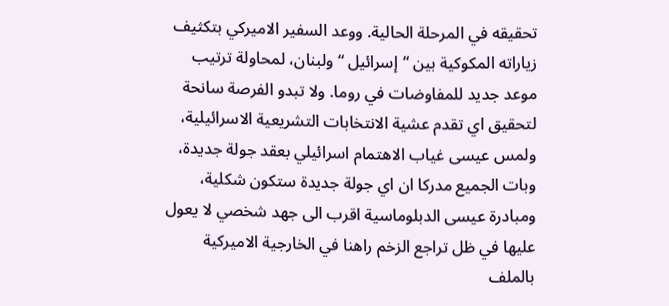تحقيقه في المرحلة الحالية. ووعد السفير الاميركي بتكثيف زياراته المكوكية بين “إسرائيل “ولبنان، لمحاولة ترتيب موعد جديد للمفاوضات في روما. ولا تبدو الفرصة سانحة لتحقيق اي تقدم عشية الانتخابات التشريعية الاسرائيلية، ولمس عيسى غياب الاهتمام اسرائيلي بعقد جولة جديدة، وبات الجميع مدركا ان اي جولة جديدة ستكون شكلية، ومبادرة عيسى الدبلوماسية اقرب الى جهد شخصي لا يعول عليها في ظل تراجع الزخم راهنا في الخارجية الاميركية بالملف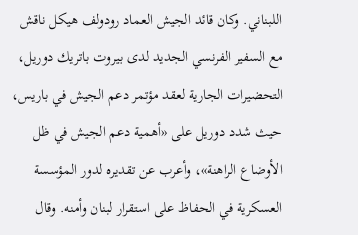اللبناني. وكان قائد الجيش العماد رودولف هيكل ناقش مع السفير الفرنسي الجديد لدى بيروت باتريك دوريل، التحضيرات الجارية لعقد مؤتمر دعم الجيش في باريس، حيث شدد دوريل على «أهمية دعم الجيش في ظل الأوضاع الراهنة»، وأعرب عن تقديره لدور المؤسسة العسكرية في الحفاظ على استقرار لبنان وأمنه. وقال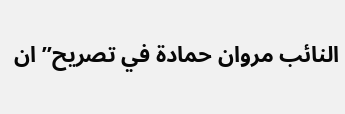النائب مروان حمادة في تصريح” ان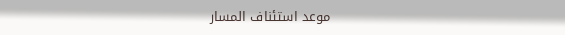موعد استئناف المسار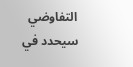التفاوضي سيحدد في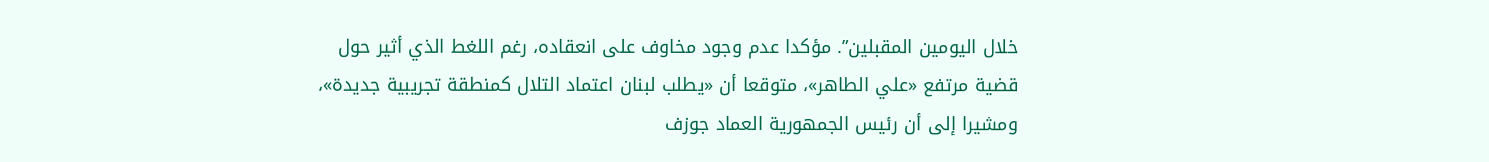خلال اليومين المقبلين”. مؤكدا عدم وجود مخاوف على انعقاده، رغم اللغط الذي أثير حول قضية مرتفع «علي الطاهر»، متوقعا أن «يطلب لبنان اعتماد التلال كمنطقة تجريبية جديدة»، ومشيرا إلى أن رئيس الجمهورية العماد جوزف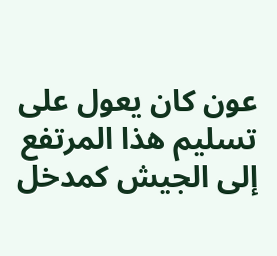عون كان يعول على تسليم هذا المرتفع إلى الجيش كمدخل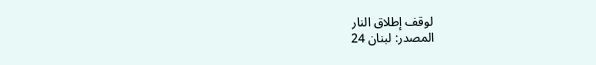لوقف إطلاق النار
المصدر: لبنان 24